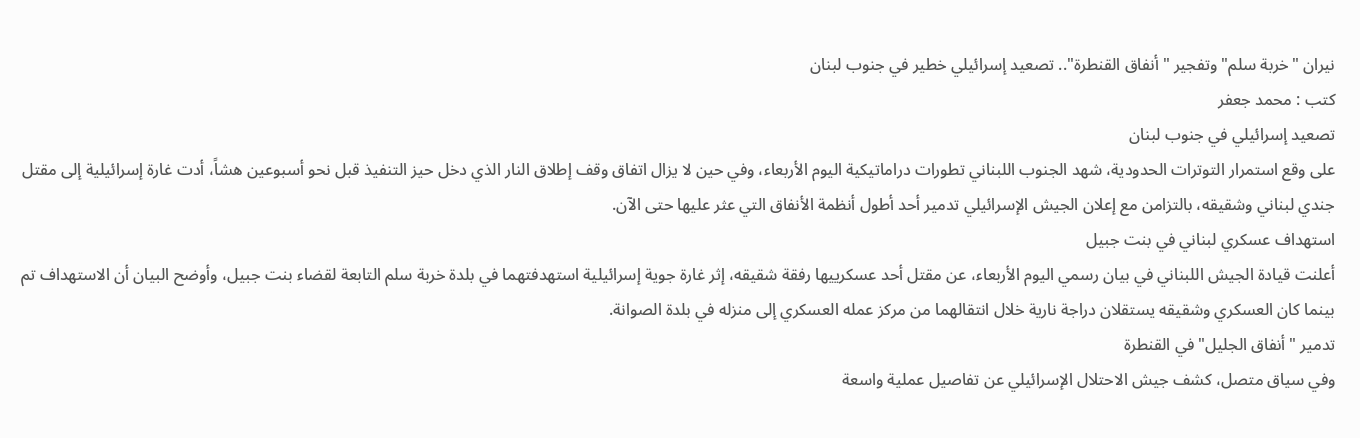نيران "خربة سلم" وتفجير "أنفاق القنطرة".. تصعيد إسرائيلي خطير في جنوب لبنان
كتب : محمد جعفر
تصعيد إسرائيلي في جنوب لبنان
على وقع استمرار التوترات الحدودية، شهد الجنوب اللبناني تطورات دراماتيكية اليوم الأربعاء، وفي حين لا يزال اتفاق وقف إطلاق النار الذي دخل حيز التنفيذ قبل نحو أسبوعين هشاً، أدت غارة إسرائيلية إلى مقتل جندي لبناني وشقيقه، بالتزامن مع إعلان الجيش الإسرائيلي تدمير أحد أطول أنظمة الأنفاق التي عثر عليها حتى الآن.
استهداف عسكري لبناني في بنت جبيل
أعلنت قيادة الجيش اللبناني في بيان رسمي اليوم الأربعاء، عن مقتل أحد عسكرييها رفقة شقيقه، إثر غارة جوية إسرائيلية استهدفتهما في بلدة خربة سلم التابعة لقضاء بنت جبيل، وأوضح البيان أن الاستهداف تم بينما كان العسكري وشقيقه يستقلان دراجة نارية خلال انتقالهما من مركز عمله العسكري إلى منزله في بلدة الصوانة.
تدمير "أنفاق الجليل" في القنطرة
وفي سياق متصل، كشف جيش الاحتلال الإسرائيلي عن تفاصيل عملية واسعة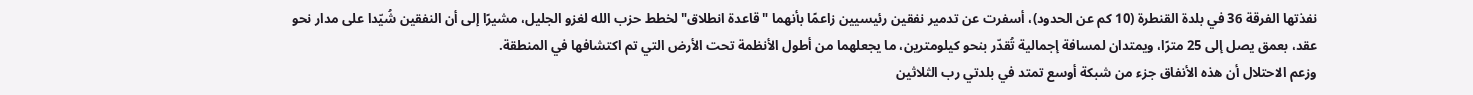نفذتها الفرقة 36 في بلدة القنطرة (10 كم عن الحدود)، أسفرت عن تدمير نفقين رئيسيين زاعمًا بأنهما "قاعدة انطلاق" لخطط حزب الله لغزو الجليل، مشيرًا إلى أن النفقين شُيّدا على مدار نحو عقد، بعمق يصل إلى 25 مترًا، ويمتدان لمسافة إجمالية تُقدّر بنحو كيلومترين، ما يجعلهما من أطول الأنظمة تحت الأرض التي تم اكتشافها في المنطقة.
وزعم الاحتلال أن هذه الأنفاق جزء من شبكة أوسع تمتد في بلدتي رب الثلاثين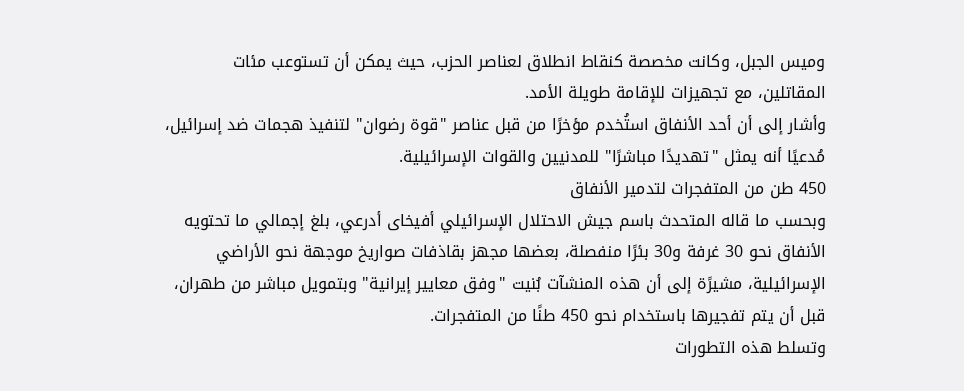وميس الجبل، وكانت مخصصة كنقاط انطلاق لعناصر الحزب، حيث يمكن أن تستوعب مئات المقاتلين، مع تجهيزات للإقامة طويلة الأمد.
وأشار إلى أن أحد الأنفاق استُخدم مؤخرًا من قبل عناصر "قوة رضوان" لتنفيذ هجمات ضد إسرائيل، مُدعيًا أنه يمثل "تهديدًا مباشرًا" للمدنيين والقوات الإسرائيلية.
450 طن من المتفجرات لتدمير الأنفاق
وبحسب ما قاله المتحدث باسم جيش الاحتلال الإسرائيلي أفيخاى أدرعي، بلغ إجمالي ما تحتويه الأنفاق نحو 30 غرفة و30 بئرًا منفصلة، بعضها مجهز بقاذفات صواريخ موجهة نحو الأراضي الإسرائيلية، مشيرًة إلى أن هذه المنشآت بُنيت "وفق معايير إيرانية" وبتمويل مباشر من طهران، قبل أن يتم تفجيرها باستخدام نحو 450 طنًا من المتفجرات.
وتسلط هذه التطورات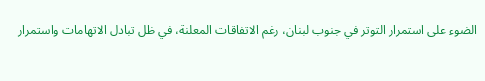الضوء على استمرار التوتر في جنوب لبنان، رغم الاتفاقات المعلنة، في ظل تبادل الاتهامات واستمرار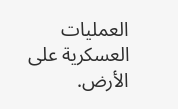العمليات العسكرية على الأرض.